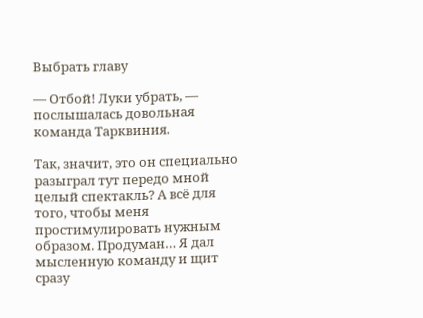Выбрать главу

— Отбой! Луки убрать, — послышалась довольная команда Тарквиния.

Так, значит, это он специально разыграл тут передо мной целый спектакль? А всё для того, чтобы меня простимулировать нужным образом. Продуман… Я дал мысленную команду и щит сразу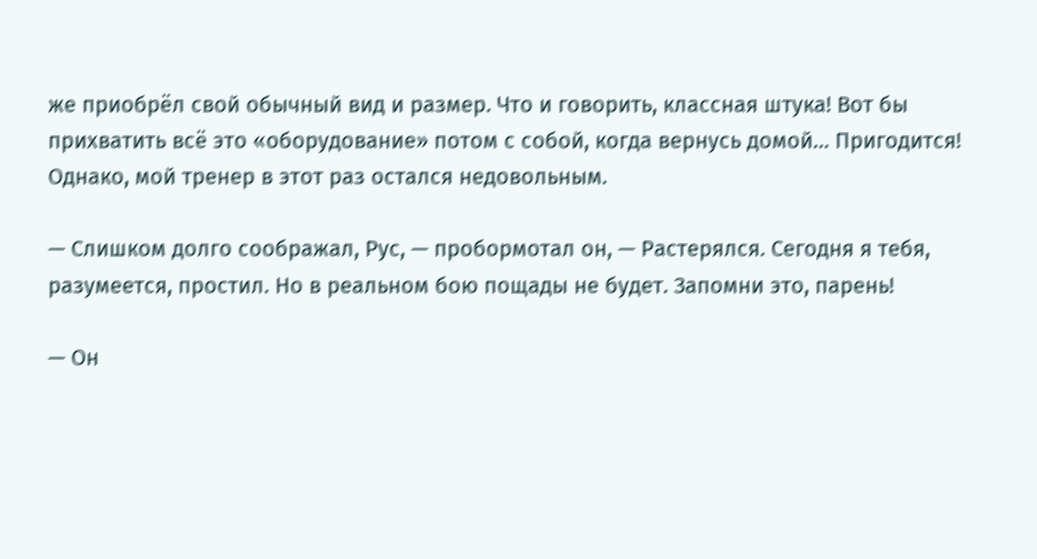же приобрёл свой обычный вид и размер. Что и говорить, классная штука! Вот бы прихватить всё это «оборудование» потом с собой, когда вернусь домой… Пригодится! Однако, мой тренер в этот раз остался недовольным.

— Слишком долго соображал, Рус, — пробормотал он, — Растерялся. Сегодня я тебя, разумеется, простил. Но в реальном бою пощады не будет. Запомни это, парень!

— Он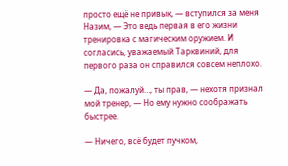просто ещё не привык, — вступился за меня Назим, — Это ведь первая в его жизни тренировка с магическим оружием. И согласись, уважаемый Тарквиний, для первого раза он справился совсем неплохо.

— Да, пожалуй…, ты прав, — нехотя признал мой тренер, — Но ему нужно соображать быстрее.

— Ничего, всё будет пучком,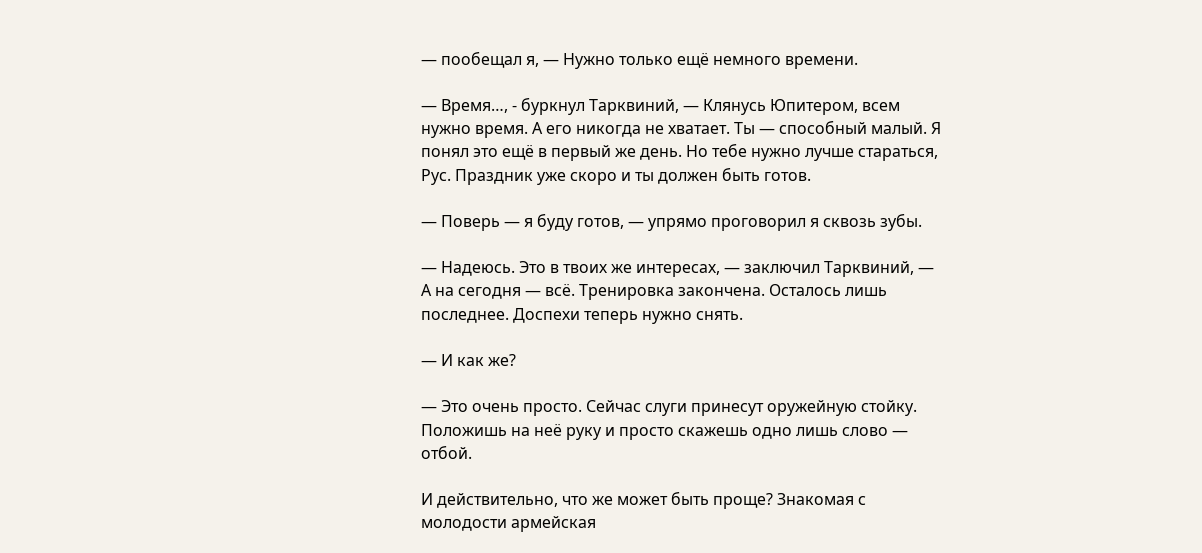— пообещал я, — Нужно только ещё немного времени.

— Время…, - буркнул Тарквиний, — Клянусь Юпитером, всем нужно время. А его никогда не хватает. Ты — способный малый. Я понял это ещё в первый же день. Но тебе нужно лучше стараться, Рус. Праздник уже скоро и ты должен быть готов.

— Поверь — я буду готов, — упрямо проговорил я сквозь зубы.

— Надеюсь. Это в твоих же интересах, — заключил Тарквиний, — А на сегодня — всё. Тренировка закончена. Осталось лишь последнее. Доспехи теперь нужно снять.

— И как же?

— Это очень просто. Сейчас слуги принесут оружейную стойку. Положишь на неё руку и просто скажешь одно лишь слово — отбой.

И действительно, что же может быть проще? Знакомая с молодости армейская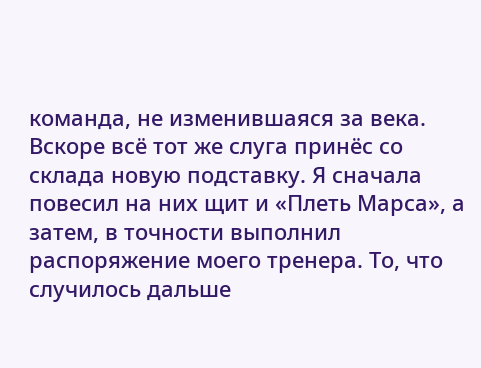команда, не изменившаяся за века. Вскоре всё тот же слуга принёс со склада новую подставку. Я сначала повесил на них щит и «Плеть Марса», а затем, в точности выполнил распоряжение моего тренера. То, что случилось дальше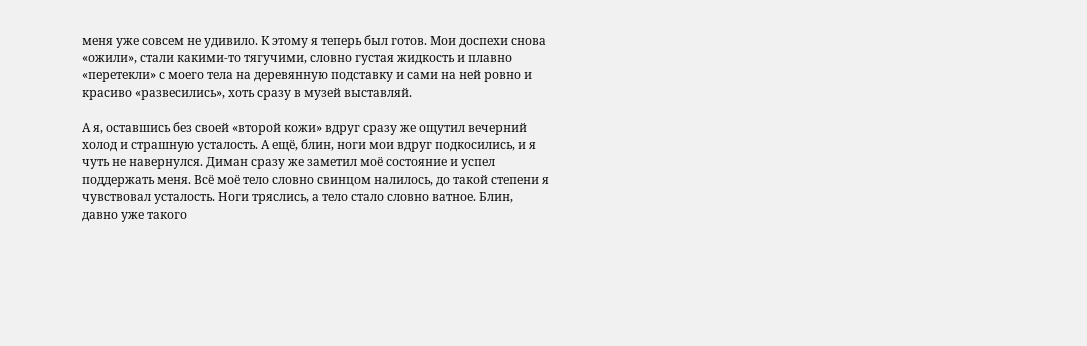меня уже совсем не удивило. К этому я теперь был готов. Мои доспехи снова «ожили», стали какими-то тягучими, словно густая жидкость и плавно «перетекли» с моего тела на деревянную подставку и сами на ней ровно и красиво «развесились», хоть сразу в музей выставляй.

А я, оставшись без своей «второй кожи» вдруг сразу же ощутил вечерний холод и страшную усталость. А ещё, блин, ноги мои вдруг подкосились, и я чуть не навернулся. Диман сразу же заметил моё состояние и успел поддержать меня. Всё моё тело словно свинцом налилось, до такой степени я чувствовал усталость. Ноги тряслись, а тело стало словно ватное. Блин, давно уже такого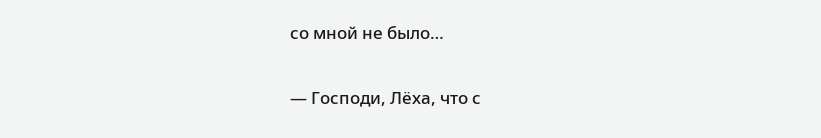со мной не было…

— Господи, Лёха, что с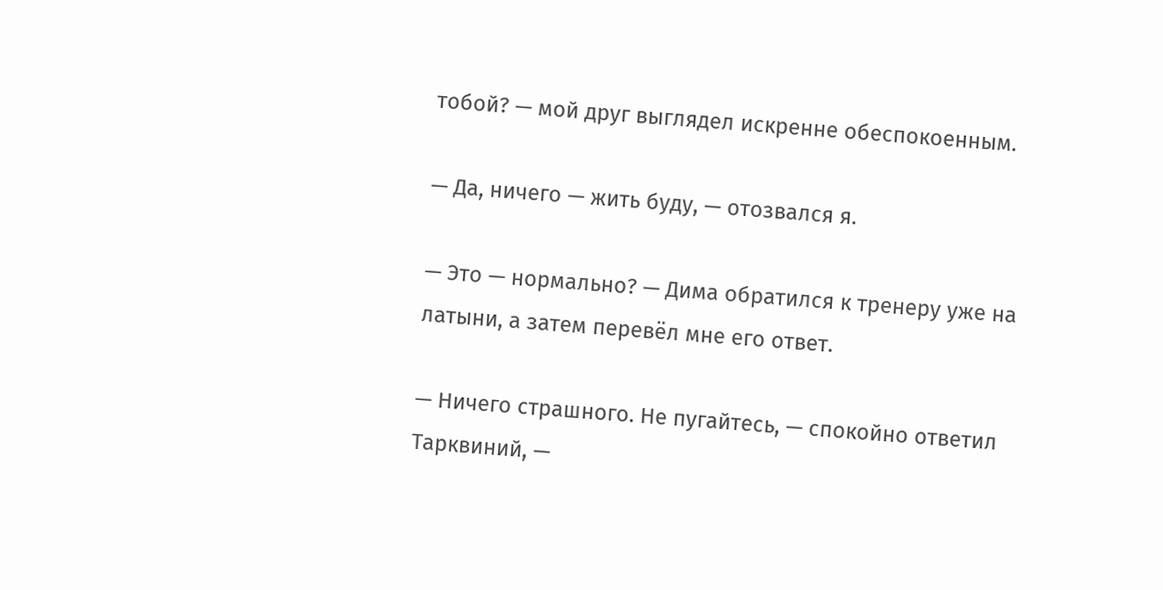тобой? — мой друг выглядел искренне обеспокоенным.

— Да, ничего — жить буду, — отозвался я.

— Это — нормально? — Дима обратился к тренеру уже на латыни, а затем перевёл мне его ответ.

— Ничего страшного. Не пугайтесь, — спокойно ответил Тарквиний, —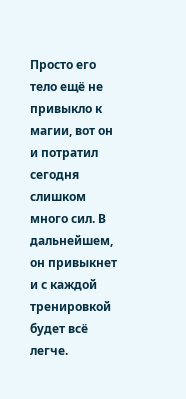Просто его тело ещё не привыкло к магии, вот он и потратил сегодня слишком много сил. В дальнейшем, он привыкнет и с каждой тренировкой будет всё легче.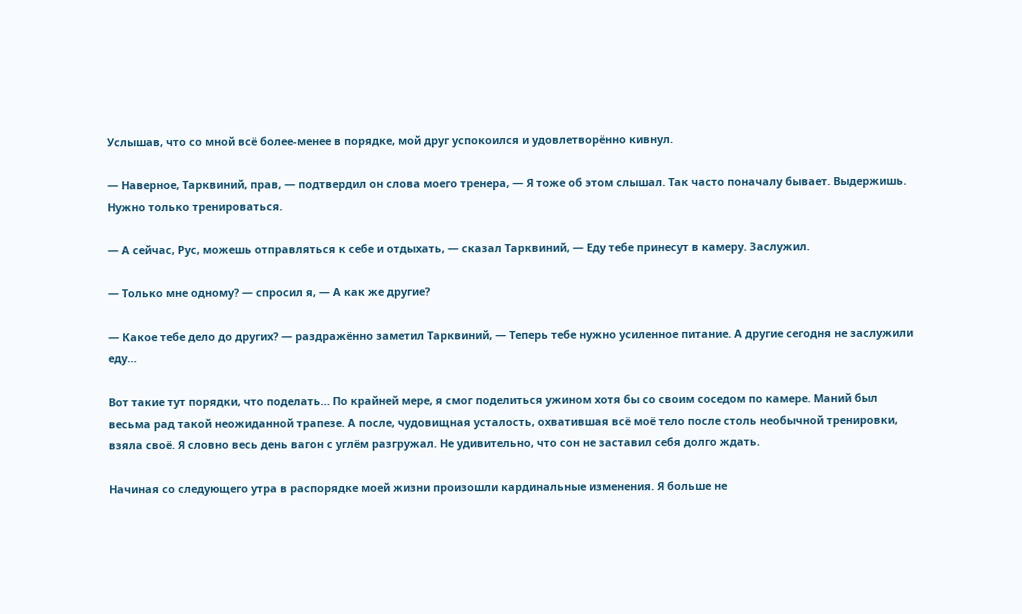Услышав, что со мной всё более-менее в порядке, мой друг успокоился и удовлетворённо кивнул.

— Наверное, Тарквиний, прав, — подтвердил он слова моего тренера, — Я тоже об этом слышал. Так часто поначалу бывает. Выдержишь. Нужно только тренироваться.

— А сейчас, Рус, можешь отправляться к себе и отдыхать, — сказал Тарквиний, — Еду тебе принесут в камеру. Заслужил.

— Только мне одному? — спросил я, — А как же другие?

— Какое тебе дело до других? — раздражённо заметил Тарквиний, — Теперь тебе нужно усиленное питание. А другие сегодня не заслужили еду…

Вот такие тут порядки, что поделать… По крайней мере, я смог поделиться ужином хотя бы со своим соседом по камере. Маний был весьма рад такой неожиданной трапезе. А после, чудовищная усталость, охватившая всё моё тело после столь необычной тренировки, взяла своё. Я словно весь день вагон с углём разгружал. Не удивительно, что сон не заставил себя долго ждать.

Начиная со следующего утра в распорядке моей жизни произошли кардинальные изменения. Я больше не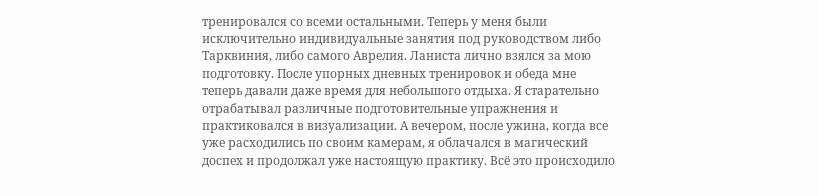тренировался со всеми остальными. Теперь у меня были исключительно индивидуальные занятия под руководством либо Тарквиния, либо самого Аврелия. Ланиста лично взялся за мою подготовку. После упорных дневных тренировок и обеда мне теперь давали даже время для небольшого отдыха. Я старательно отрабатывал различные подготовительные упражнения и практиковался в визуализации. А вечером, после ужина, когда все уже расходились по своим камерам, я облачался в магический доспех и продолжал уже настоящую практику. Всё это происходило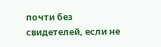почти без свидетелей, если не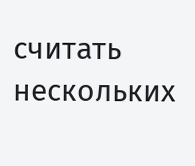считать нескольких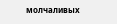молчаливых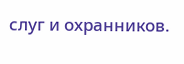слуг и охранников.